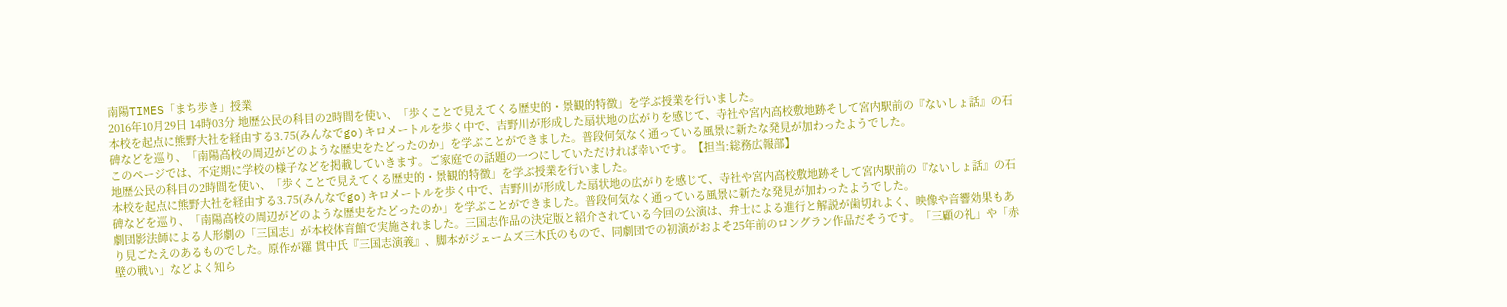南陽TIMES「まち歩き」授業
2016年10月29日 14時03分 地歴公民の科目の2時間を使い、「歩くことで見えてくる歴史的・景観的特徴」を学ぶ授業を行いました。
本校を起点に熊野大社を経由する3.75(みんなでgo)キロメートルを歩く中で、吉野川が形成した扇状地の広がりを感じて、寺社や宮内高校敷地跡そして宮内駅前の『ないしょ話』の石碑などを巡り、「南陽高校の周辺がどのような歴史をたどったのか」を学ぶことができました。普段何気なく通っている風景に新たな発見が加わったようでした。
このページでは、不定期に学校の様子などを掲載していきます。ご家庭での話題の一つにしていただければ幸いです。【担当:総務広報部】
地歴公民の科目の2時間を使い、「歩くことで見えてくる歴史的・景観的特徴」を学ぶ授業を行いました。
本校を起点に熊野大社を経由する3.75(みんなでgo)キロメートルを歩く中で、吉野川が形成した扇状地の広がりを感じて、寺社や宮内高校敷地跡そして宮内駅前の『ないしょ話』の石碑などを巡り、「南陽高校の周辺がどのような歴史をたどったのか」を学ぶことができました。普段何気なく通っている風景に新たな発見が加わったようでした。
劇団影法師による人形劇の「三国志」が本校体育館で実施されました。三国志作品の決定版と紹介されている今回の公演は、弁士による進行と解説が歯切れよく、映像や音響効果もあり見ごたえのあるものでした。原作が羅 貫中氏『三国志演義』、脚本がジェームズ三木氏のもので、同劇団での初演がおよそ25年前のロングラン作品だそうです。「三顧の礼」や「赤壁の戦い」などよく知ら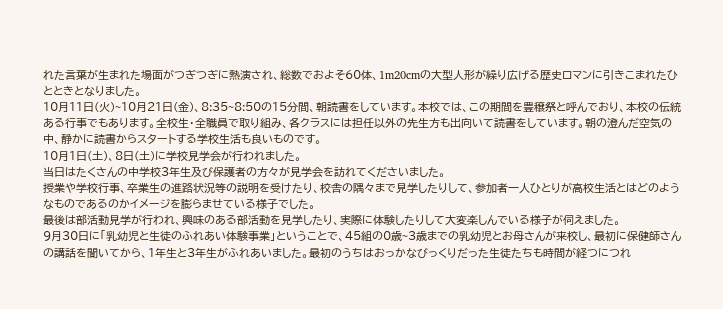れた言葉が生まれた場面がつぎつぎに熱演され、総数でおよそ60体、1m20cmの大型人形が繰り広げる歴史ロマンに引きこまれたひとときとなりました。
10月11日(火)~10月21日(金)、8:35~8:50の15分間、朝読書をしています。本校では、この期間を豊穣祭と呼んでおり、本校の伝統ある行事でもあります。全校生・全職員で取り組み、各クラスには担任以外の先生方も出向いて読書をしています。朝の澄んだ空気の中、静かに読書からスタートする学校生活も良いものです。
10月1日(土)、8日(土)に学校見学会が行われました。
当日はたくさんの中学校3年生及び保護者の方々が見学会を訪れてくださいました。
授業や学校行事、卒業生の進路状況等の説明を受けたり、校舎の隅々まで見学したりして、参加者一人ひとりが高校生活とはどのようなものであるのかイメージを膨らませている様子でした。
最後は部活動見学が行われ、興味のある部活動を見学したり、実際に体験したりして大変楽しんでいる様子が伺えました。
9月30日に「乳幼児と生徒のふれあい体験事業」ということで、45組の0歳~3歳までの乳幼児とお母さんが来校し、最初に保健師さんの講話を聞いてから、1年生と3年生がふれあいました。最初のうちはおっかなびっくりだった生徒たちも時間が経つにつれ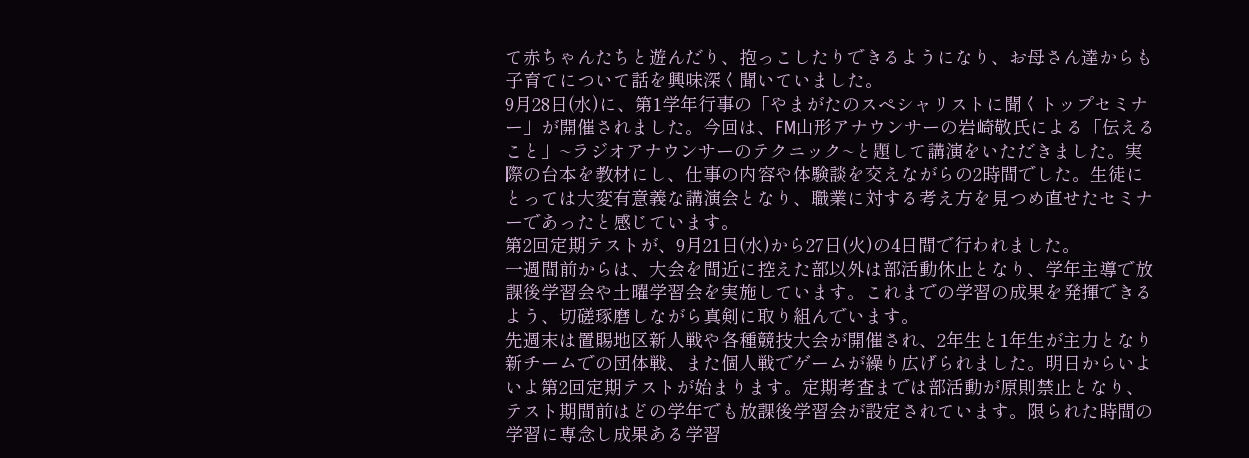て赤ちゃんたちと遊んだり、抱っこしたりできるようになり、お母さん達からも子育てについて話を興味深く聞いていました。
9月28日(水)に、第1学年行事の「やまがたのスペシャリストに聞くトップセミナー」が開催されました。今回は、FM山形アナウンサーの岩崎敬氏による「伝えること」~ラジオアナウンサーのテクニック~と題して講演をいただきました。実際の台本を教材にし、仕事の内容や体験談を交えながらの2時間でした。生徒にとっては大変有意義な講演会となり、職業に対する考え方を見つめ直せたセミナーであったと感じています。
第2回定期テストが、9月21日(水)から27日(火)の4日間で行われました。
一週間前からは、大会を間近に控えた部以外は部活動休止となり、学年主導で放課後学習会や土曜学習会を実施しています。これまでの学習の成果を発揮できるよう、切磋琢磨しながら真剣に取り組んでいます。
先週末は置賜地区新人戦や各種競技大会が開催され、2年生と1年生が主力となり新チームでの団体戦、また個人戦でゲームが繰り広げられました。明日からいよいよ第2回定期テストが始まります。定期考査までは部活動が原則禁止となり、テスト期間前はどの学年でも放課後学習会が設定されています。限られた時間の学習に専念し成果ある学習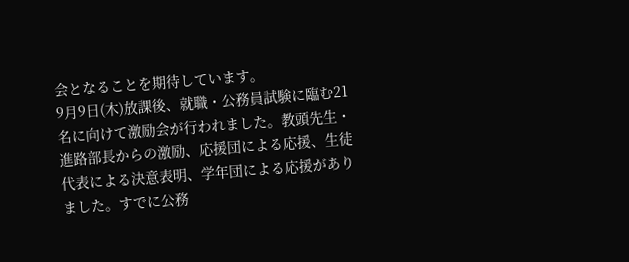会となることを期待しています。
9月9日(木)放課後、就職・公務員試験に臨む21名に向けて激励会が行われました。教頭先生・進路部長からの激励、応援団による応援、生徒代表による決意表明、学年団による応援がありました。すでに公務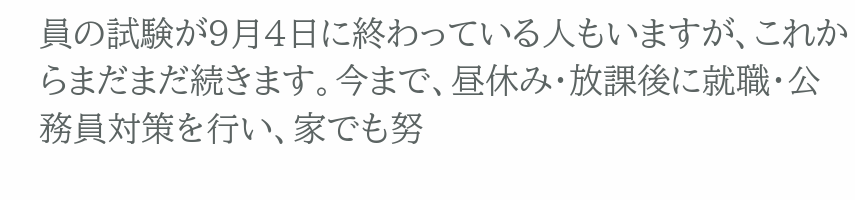員の試験が9月4日に終わっている人もいますが、これからまだまだ続きます。今まで、昼休み・放課後に就職・公務員対策を行い、家でも努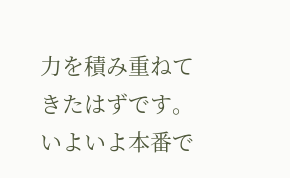力を積み重ねてきたはずです。いよいよ本番で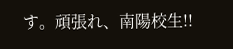す。頑張れ、南陽校生!!